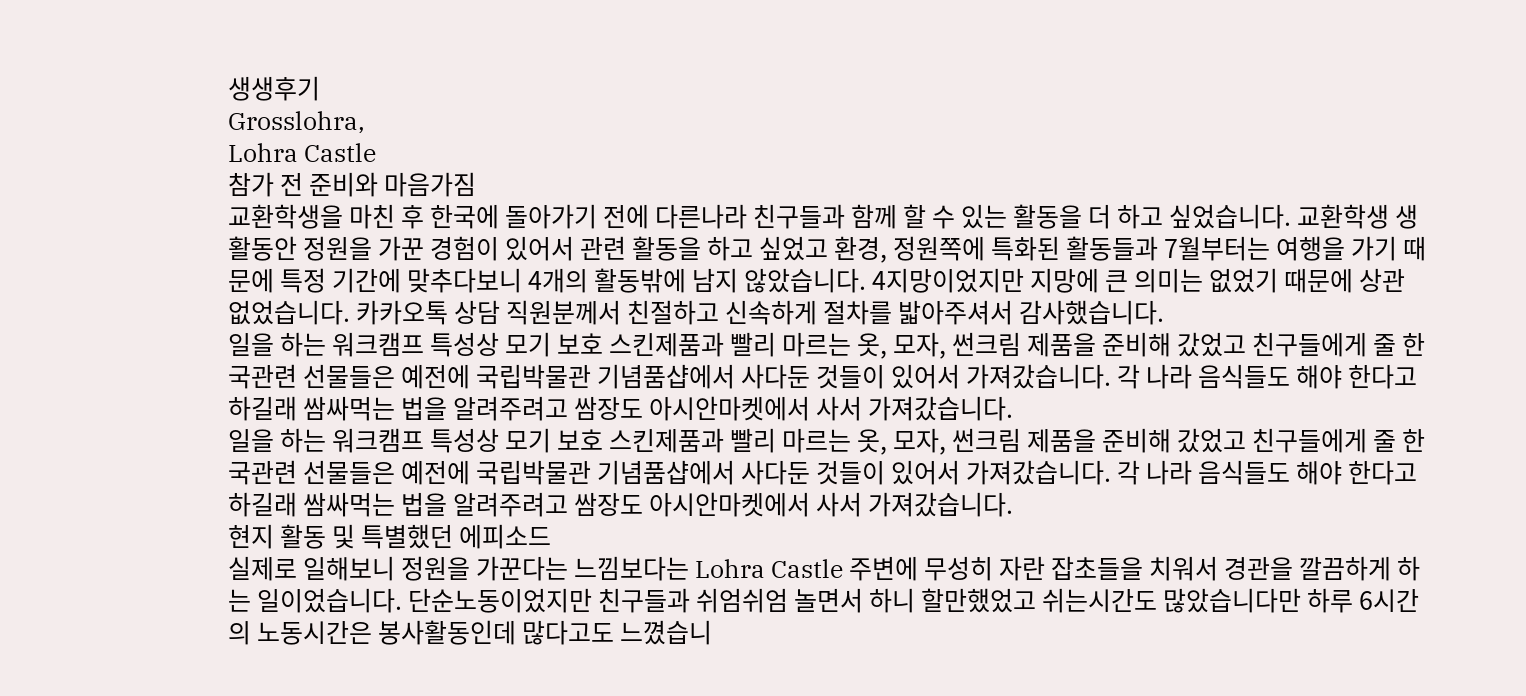생생후기
Grosslohra,
Lohra Castle
참가 전 준비와 마음가짐
교환학생을 마친 후 한국에 돌아가기 전에 다른나라 친구들과 함께 할 수 있는 활동을 더 하고 싶었습니다. 교환학생 생활동안 정원을 가꾼 경험이 있어서 관련 활동을 하고 싶었고 환경, 정원쪽에 특화된 활동들과 7월부터는 여행을 가기 때문에 특정 기간에 맞추다보니 4개의 활동밖에 남지 않았습니다. 4지망이었지만 지망에 큰 의미는 없었기 때문에 상관없었습니다. 카카오톡 상담 직원분께서 친절하고 신속하게 절차를 밟아주셔서 감사했습니다.
일을 하는 워크캠프 특성상 모기 보호 스킨제품과 빨리 마르는 옷, 모자, 썬크림 제품을 준비해 갔었고 친구들에게 줄 한국관련 선물들은 예전에 국립박물관 기념품샵에서 사다둔 것들이 있어서 가져갔습니다. 각 나라 음식들도 해야 한다고 하길래 쌈싸먹는 법을 알려주려고 쌈장도 아시안마켓에서 사서 가져갔습니다.
일을 하는 워크캠프 특성상 모기 보호 스킨제품과 빨리 마르는 옷, 모자, 썬크림 제품을 준비해 갔었고 친구들에게 줄 한국관련 선물들은 예전에 국립박물관 기념품샵에서 사다둔 것들이 있어서 가져갔습니다. 각 나라 음식들도 해야 한다고 하길래 쌈싸먹는 법을 알려주려고 쌈장도 아시안마켓에서 사서 가져갔습니다.
현지 활동 및 특별했던 에피소드
실제로 일해보니 정원을 가꾼다는 느낌보다는 Lohra Castle 주변에 무성히 자란 잡초들을 치워서 경관을 깔끔하게 하는 일이었습니다. 단순노동이었지만 친구들과 쉬엄쉬엄 놀면서 하니 할만했었고 쉬는시간도 많았습니다만 하루 6시간의 노동시간은 봉사활동인데 많다고도 느꼈습니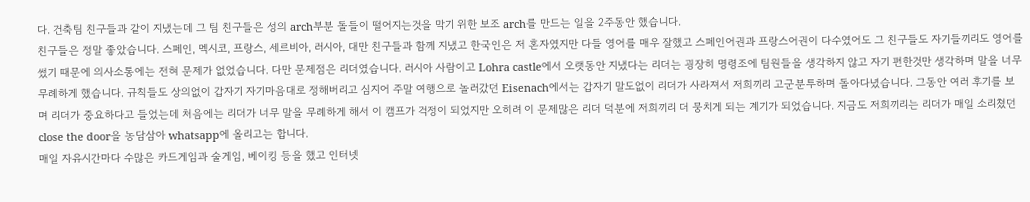다. 건축팀 친구들과 같이 지냈는데 그 팀 친구들은 성의 arch부분 돌들이 떨어지는것을 막기 위한 보조 arch를 만드는 일을 2주동안 했습니다.
친구들은 정말 좋았습니다. 스페인, 멕시코, 프랑스, 세르비아, 러시아, 대만 친구들과 함께 지냈고 한국인은 저 혼자였지만 다들 영어를 매우 잘했고 스페인어권과 프랑스어권이 다수였어도 그 친구들도 자기들끼리도 영어를 썼기 때문에 의사소통에는 전혀 문제가 없었습니다. 다만 문제점은 리더였습니다. 러시아 사람이고 Lohra castle에서 오랫동안 지냈다는 리더는 굉장히 명령조에 팀원들을 생각하지 않고 자기 편한것만 생각하며 말을 너무 무례하게 했습니다. 규칙들도 상의없이 갑자기 자기마음대로 정해버리고 심지어 주말 여행으로 놀러갔던 Eisenach에서는 갑자기 말도없이 리더가 사라져서 저희끼리 고군분투하며 돌아다녔습니다. 그동안 여러 후기를 보며 리더가 중요하다고 들었는데 처음에는 리더가 너무 말을 무례하게 해서 이 캠프가 걱정이 되었지만 오히려 이 문제많은 리더 덕분에 저희끼리 더 뭉치게 되는 계기가 되었습니다. 지금도 저희끼리는 리더가 매일 소리쳤던 close the door을 농담삼아 whatsapp에 올리고는 합니다.
매일 자유시간마다 수많은 카드게임과 술게임, 베이킹 등을 했고 인터넷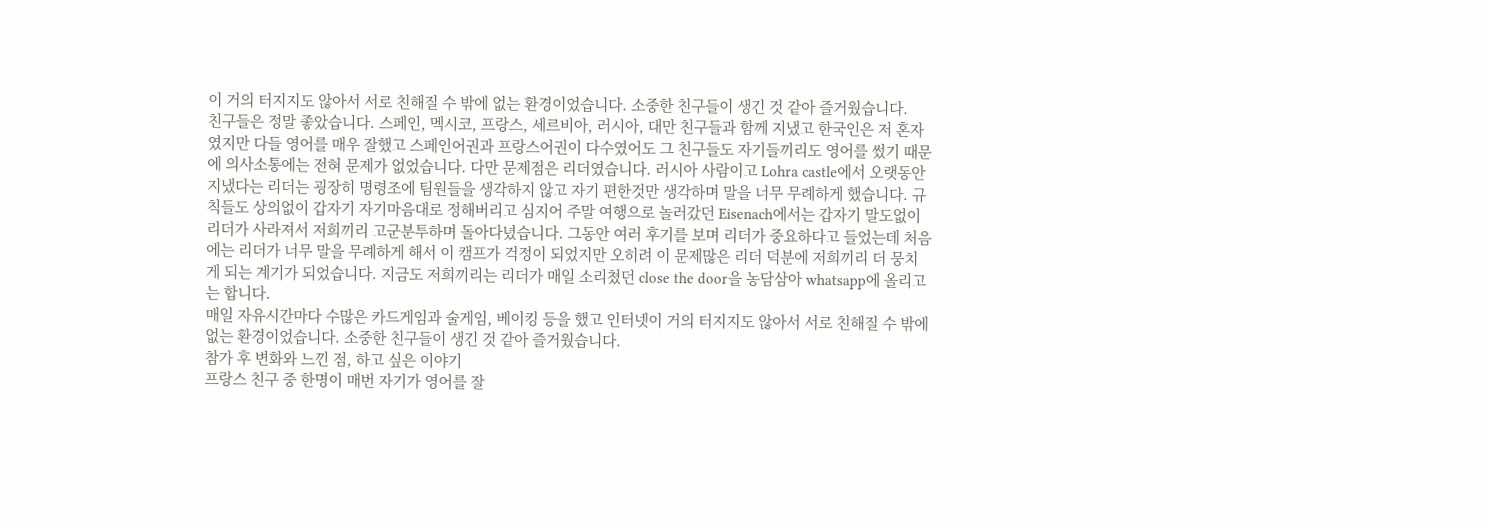이 거의 터지지도 않아서 서로 친해질 수 밖에 없는 환경이었습니다. 소중한 친구들이 생긴 것 같아 즐거웠습니다.
친구들은 정말 좋았습니다. 스페인, 멕시코, 프랑스, 세르비아, 러시아, 대만 친구들과 함께 지냈고 한국인은 저 혼자였지만 다들 영어를 매우 잘했고 스페인어권과 프랑스어권이 다수였어도 그 친구들도 자기들끼리도 영어를 썼기 때문에 의사소통에는 전혀 문제가 없었습니다. 다만 문제점은 리더였습니다. 러시아 사람이고 Lohra castle에서 오랫동안 지냈다는 리더는 굉장히 명령조에 팀원들을 생각하지 않고 자기 편한것만 생각하며 말을 너무 무례하게 했습니다. 규칙들도 상의없이 갑자기 자기마음대로 정해버리고 심지어 주말 여행으로 놀러갔던 Eisenach에서는 갑자기 말도없이 리더가 사라져서 저희끼리 고군분투하며 돌아다녔습니다. 그동안 여러 후기를 보며 리더가 중요하다고 들었는데 처음에는 리더가 너무 말을 무례하게 해서 이 캠프가 걱정이 되었지만 오히려 이 문제많은 리더 덕분에 저희끼리 더 뭉치게 되는 계기가 되었습니다. 지금도 저희끼리는 리더가 매일 소리쳤던 close the door을 농담삼아 whatsapp에 올리고는 합니다.
매일 자유시간마다 수많은 카드게임과 술게임, 베이킹 등을 했고 인터넷이 거의 터지지도 않아서 서로 친해질 수 밖에 없는 환경이었습니다. 소중한 친구들이 생긴 것 같아 즐거웠습니다.
참가 후 변화와 느낀 점, 하고 싶은 이야기
프랑스 친구 중 한명이 매번 자기가 영어를 잘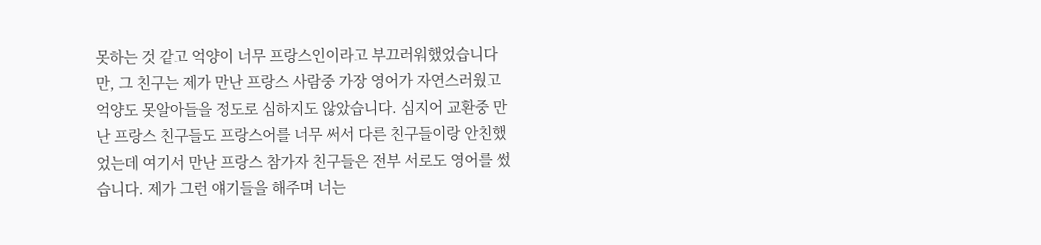못하는 것 같고 억양이 너무 프랑스인이라고 부끄러워했었습니다만, 그 친구는 제가 만난 프랑스 사람중 가장 영어가 자연스러웠고 억양도 못알아들을 정도로 심하지도 않았습니다. 심지어 교환중 만난 프랑스 친구들도 프랑스어를 너무 써서 다른 친구들이랑 안친했었는데 여기서 만난 프랑스 참가자 친구들은 전부 서로도 영어를 썼습니다. 제가 그런 얘기들을 해주며 너는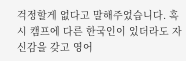걱정할게 없다고 말해주었습니다. 혹시 캠프에 다른 한국인이 있더라도 자신감을 갖고 영어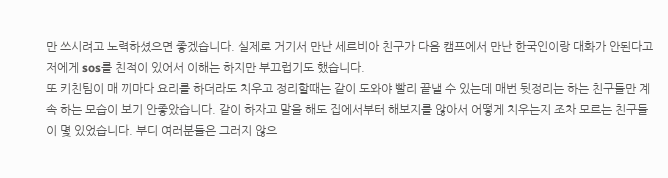만 쓰시려고 노력하셨으면 좋겠습니다. 실제로 거기서 만난 세르비아 친구가 다음 캠프에서 만난 한국인이랑 대화가 안된다고 저에게 sos를 친적이 있어서 이해는 하지만 부끄럽기도 했습니다.
또 키친팀이 매 끼마다 요리를 하더라도 치우고 정리할때는 같이 도와야 빨리 끝낼 수 있는데 매번 뒷정리는 하는 친구들만 계속 하는 모습이 보기 안좋았습니다. 같이 하자고 말을 해도 집에서부터 해보지를 않아서 어떻게 치우는지 조차 모르는 친구들이 몇 있었습니다. 부디 여러분들은 그러지 않으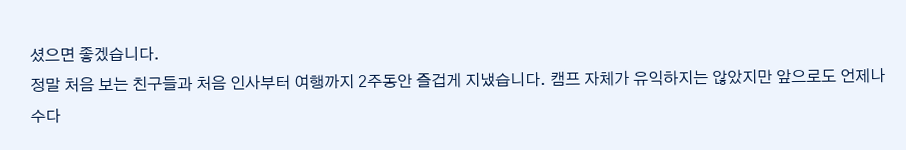셨으면 좋겠습니다.
정말 처음 보는 친구들과 처음 인사부터 여행까지 2주동안 즐겁게 지냈습니다. 캠프 자체가 유익하지는 않았지만 앞으로도 언제나 수다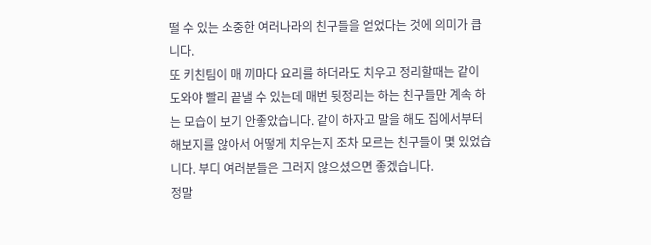떨 수 있는 소중한 여러나라의 친구들을 얻었다는 것에 의미가 큽니다.
또 키친팀이 매 끼마다 요리를 하더라도 치우고 정리할때는 같이 도와야 빨리 끝낼 수 있는데 매번 뒷정리는 하는 친구들만 계속 하는 모습이 보기 안좋았습니다. 같이 하자고 말을 해도 집에서부터 해보지를 않아서 어떻게 치우는지 조차 모르는 친구들이 몇 있었습니다. 부디 여러분들은 그러지 않으셨으면 좋겠습니다.
정말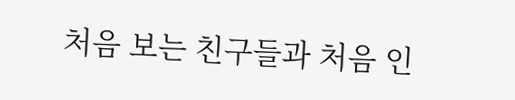처음 보는 친구들과 처음 인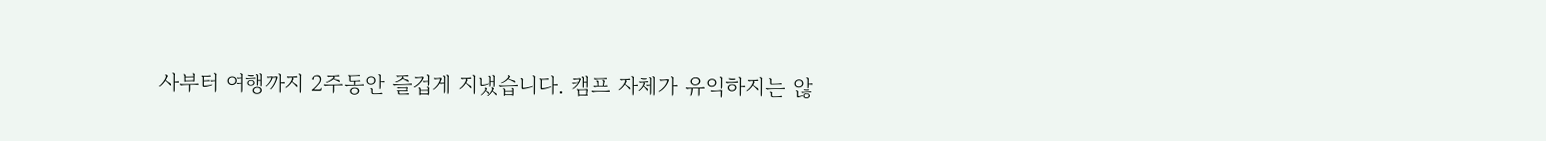사부터 여행까지 2주동안 즐겁게 지냈습니다. 캠프 자체가 유익하지는 않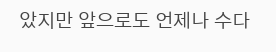았지만 앞으로도 언제나 수다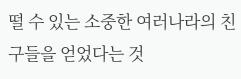떨 수 있는 소중한 여러나라의 친구들을 얻었다는 것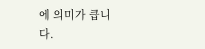에 의미가 큽니다.